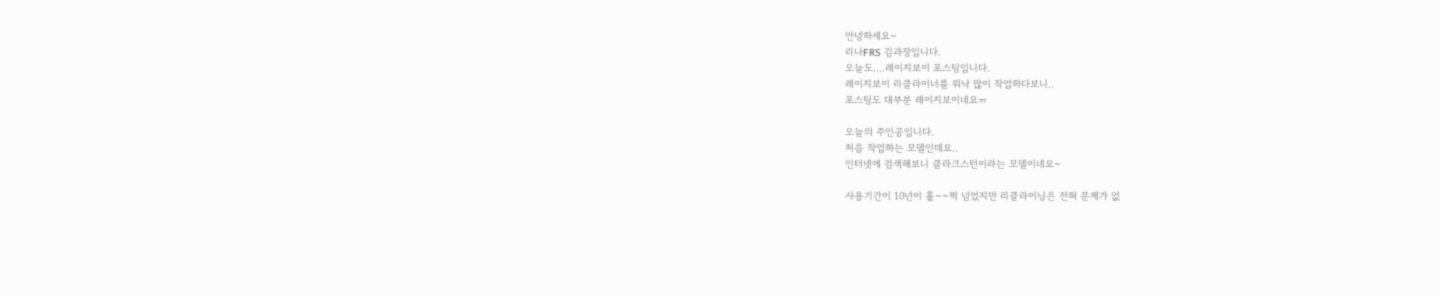안녕하세요~
리나FRS 김과장입니다.
오늘도....레이지보이 포스팅입니다.
레이지보이 리클라이너를 워낙 많이 작업하다보니..
포스팅도 대부분 레이지보이네요ㅠ

오늘의 주인공입니다.
처음 작업하는 모델인데요..
인터넷에 검색해보니 클라크스턴이라는 모델이네요~

사용기간이 10년이 훌~~쩍 넘었지만 리클라이닝은 전혀 문제가 없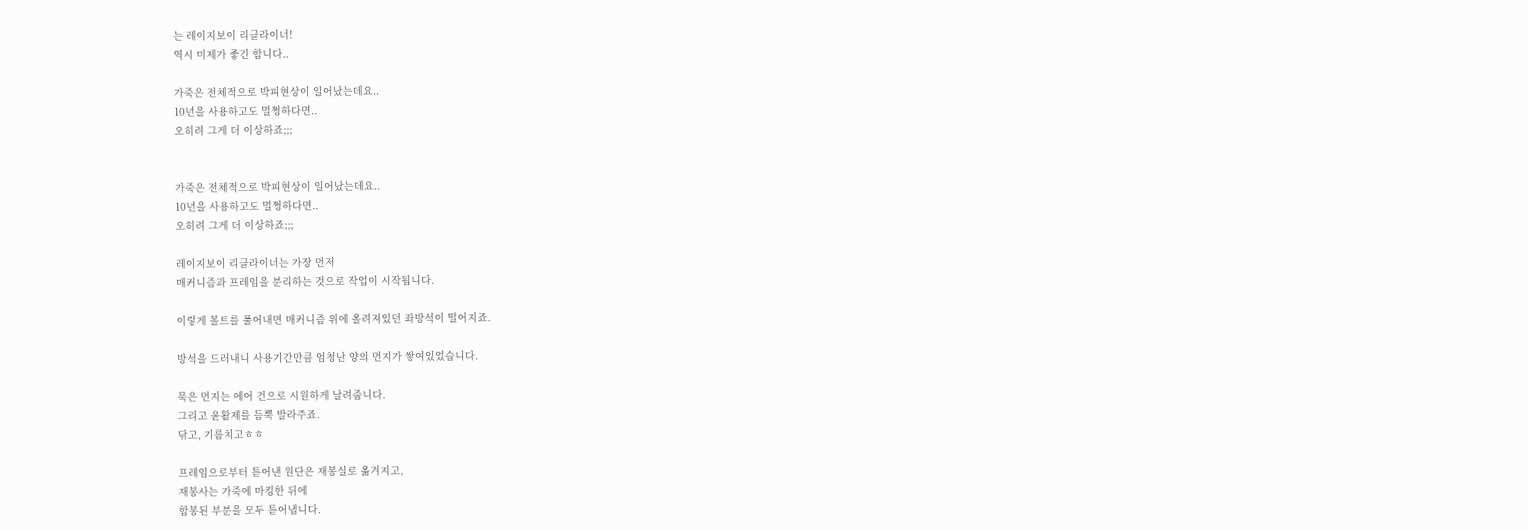는 레이지보이 리클라이너!
역시 미제가 좋긴 합니다..

가죽은 전체적으로 박피현상이 일어났는데요..
10년을 사용하고도 멀쩡하다면..
오히려 그게 더 이상하죠;;;


가죽은 전체적으로 박피현상이 일어났는데요..
10년을 사용하고도 멀쩡하다면..
오히려 그게 더 이상하죠;;;

레이지보이 리클라이너는 가장 먼저
매커니즘과 프레임을 분리하는 것으로 작업이 시작됩니다.

이렇게 볼트를 풀어내면 매커니즘 위에 올려져있던 좌방석이 떨어지죠.

방석을 드러내니 사용기간만큼 엄청난 양의 먼지가 쌓여있었습니다.

묵은 먼지는 에어 건으로 시원하게 날려줍니다.
그리고 윤활제를 듬뿍 발라주죠.
닦고, 기름치고ㅎㅎ

프레임으로부터 튿어낸 원단은 재봉실로 옮겨지고,
재봉사는 가죽에 마킹한 뒤에
합봉된 부분을 모두 튿어냅니다.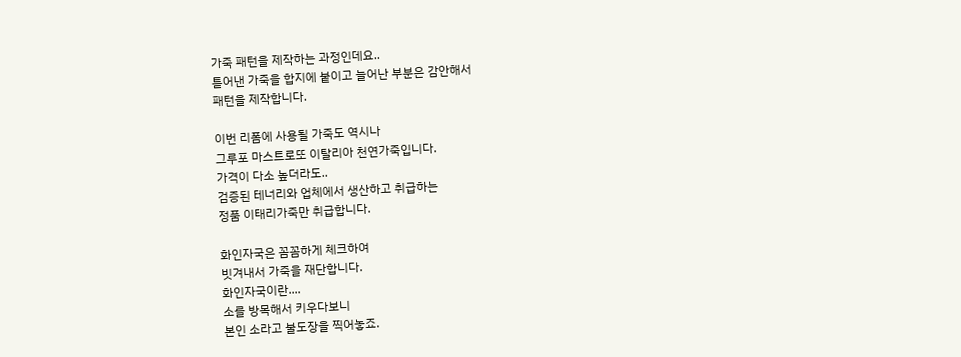가죽 패턴을 제작하는 과정인데요..
튿어낸 가죽을 합지에 붙이고 늘어난 부분은 감안해서
패턴을 제작합니다.

이번 리폼에 사용될 가죽도 역시나
그루포 마스트로또 이탈리아 천연가죽입니다.
가격이 다소 높더라도..
검증된 테너리와 업체에서 생산하고 취급하는
정품 이태리가죽만 취급합니다.

화인자국은 꼼꼼하게 체크하여
빗겨내서 가죽을 재단합니다.
화인자국이란....
소를 방목해서 키우다보니
본인 소라고 불도장을 찍어놓죠.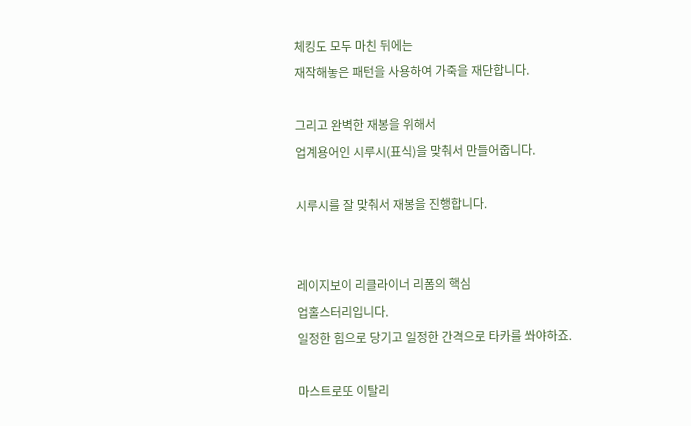체킹도 모두 마친 뒤에는
재작해놓은 패턴을 사용하여 가죽을 재단합니다.

그리고 완벽한 재봉을 위해서
업계용어인 시루시(표식)을 맞춰서 만들어줍니다.

시루시를 잘 맞춰서 재봉을 진행합니다.


레이지보이 리클라이너 리폼의 핵심
업홀스터리입니다.
일정한 힘으로 당기고 일정한 간격으로 타카를 쏴야하죠.

마스트로또 이탈리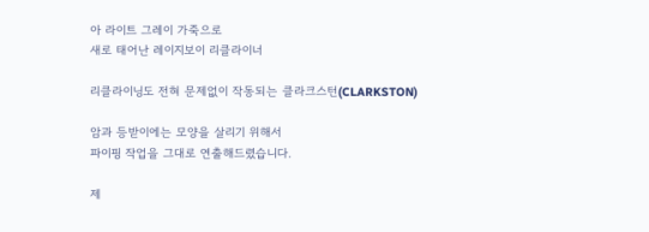아 라이트 그레이 가죽으로
새로 태어난 레이지보이 리클라이너

리클라이닝도 전혀 문제없이 작동되는 클라크스턴(CLARKSTON)

암과 등받이에는 모양을 살리기 위해서
파이핑 작업을 그대로 연출해드렸습니다.

제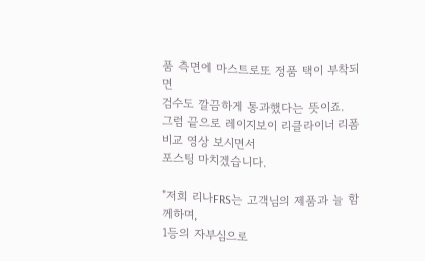품 측면에 마스트로또 정품 택이 부착되면
검수도 깔끔하게 통과했다는 뜻이죠.
그럼 끝으로 레이지보이 리클라이너 리폼 비교 영상 보시면서
포스팅 마치겠습니다.

"저희 리나FRS는 고객님의 제품과 늘 함께하며,
1등의 자부심으로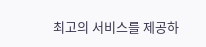최고의 서비스를 제공하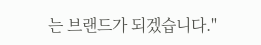는 브랜드가 되겠습니다."